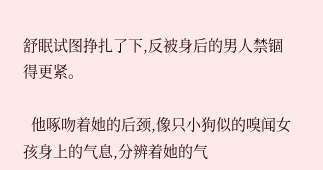舒眠试图挣扎了下,反被身后的男人禁锢得更紧。

  他啄吻着她的后颈,像只小狗似的嗅闻女孩身上的气息,分辨着她的气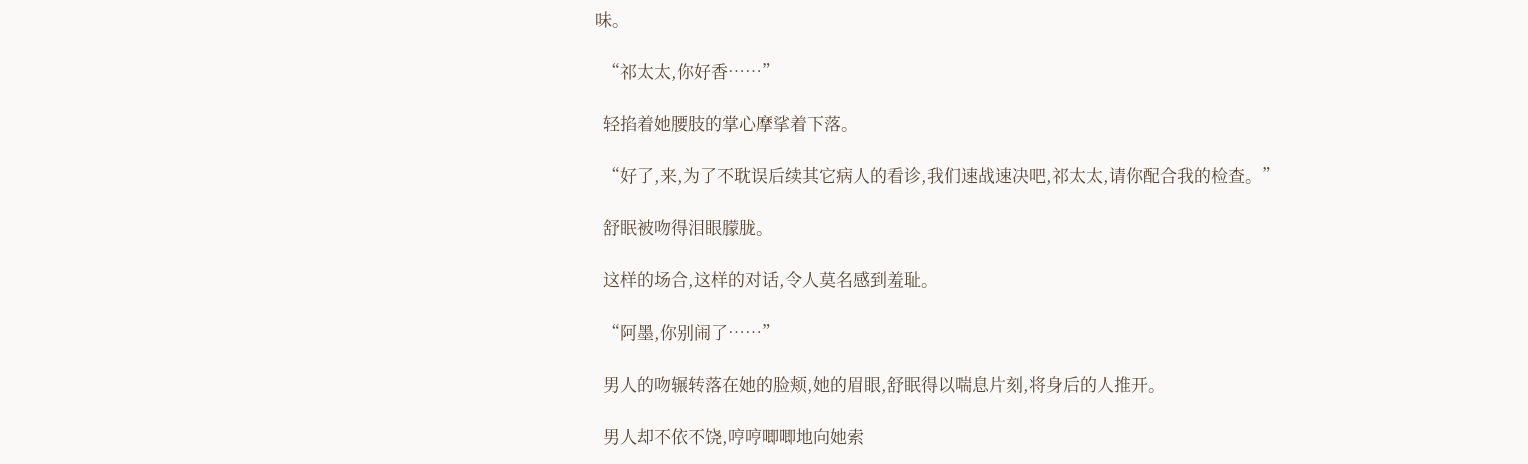味。

  “祁太太,你好香……”

  轻掐着她腰肢的掌心摩挲着下落。

  “好了,来,为了不耽误后续其它病人的看诊,我们速战速决吧,祁太太,请你配合我的检查。”

  舒眠被吻得泪眼朦胧。

  这样的场合,这样的对话,令人莫名感到羞耻。

  “阿墨,你别闹了……”

  男人的吻辗转落在她的脸颊,她的眉眼,舒眠得以喘息片刻,将身后的人推开。

  男人却不依不饶,哼哼唧唧地向她索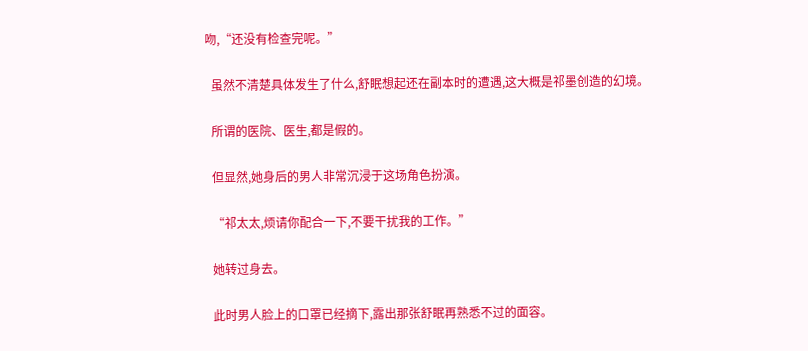吻,“还没有检查完呢。”

  虽然不清楚具体发生了什么,舒眠想起还在副本时的遭遇,这大概是祁墨创造的幻境。

  所谓的医院、医生,都是假的。

  但显然,她身后的男人非常沉浸于这场角色扮演。

  “祁太太,烦请你配合一下,不要干扰我的工作。”

  她转过身去。

  此时男人脸上的口罩已经摘下,露出那张舒眠再熟悉不过的面容。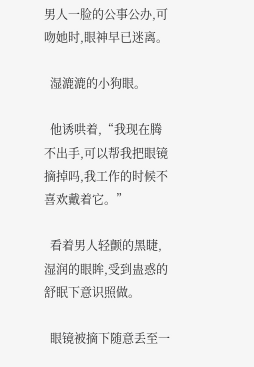男人一脸的公事公办,可吻她时,眼神早已迷离。

  湿漉漉的小狗眼。

  他诱哄着,“我现在腾不出手,可以帮我把眼镜摘掉吗,我工作的时候不喜欢戴着它。”

  看着男人轻颤的黑睫,湿润的眼眸,受到蛊惑的舒眠下意识照做。

  眼镜被摘下随意丢至一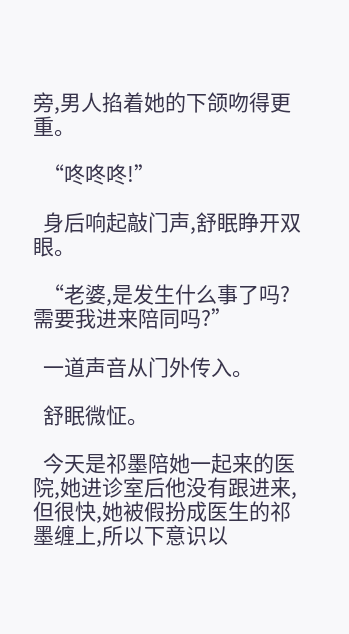旁,男人掐着她的下颌吻得更重。

  “咚咚咚!”

  身后响起敲门声,舒眠睁开双眼。

  “老婆,是发生什么事了吗?需要我进来陪同吗?”

  一道声音从门外传入。

  舒眠微怔。

  今天是祁墨陪她一起来的医院,她进诊室后他没有跟进来,但很快,她被假扮成医生的祁墨缠上,所以下意识以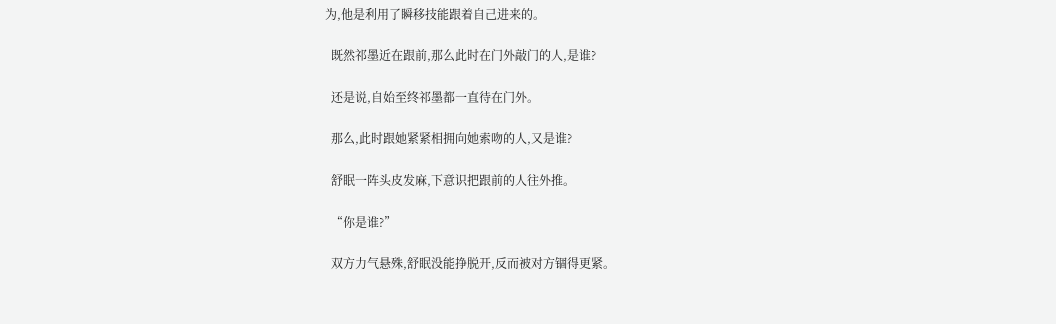为,他是利用了瞬移技能跟着自己进来的。

  既然祁墨近在跟前,那么此时在门外敲门的人,是谁?

  还是说,自始至终祁墨都一直待在门外。

  那么,此时跟她紧紧相拥向她索吻的人,又是谁?

  舒眠一阵头皮发麻,下意识把跟前的人往外推。

  “你是谁?”

  双方力气悬殊,舒眠没能挣脱开,反而被对方锢得更紧。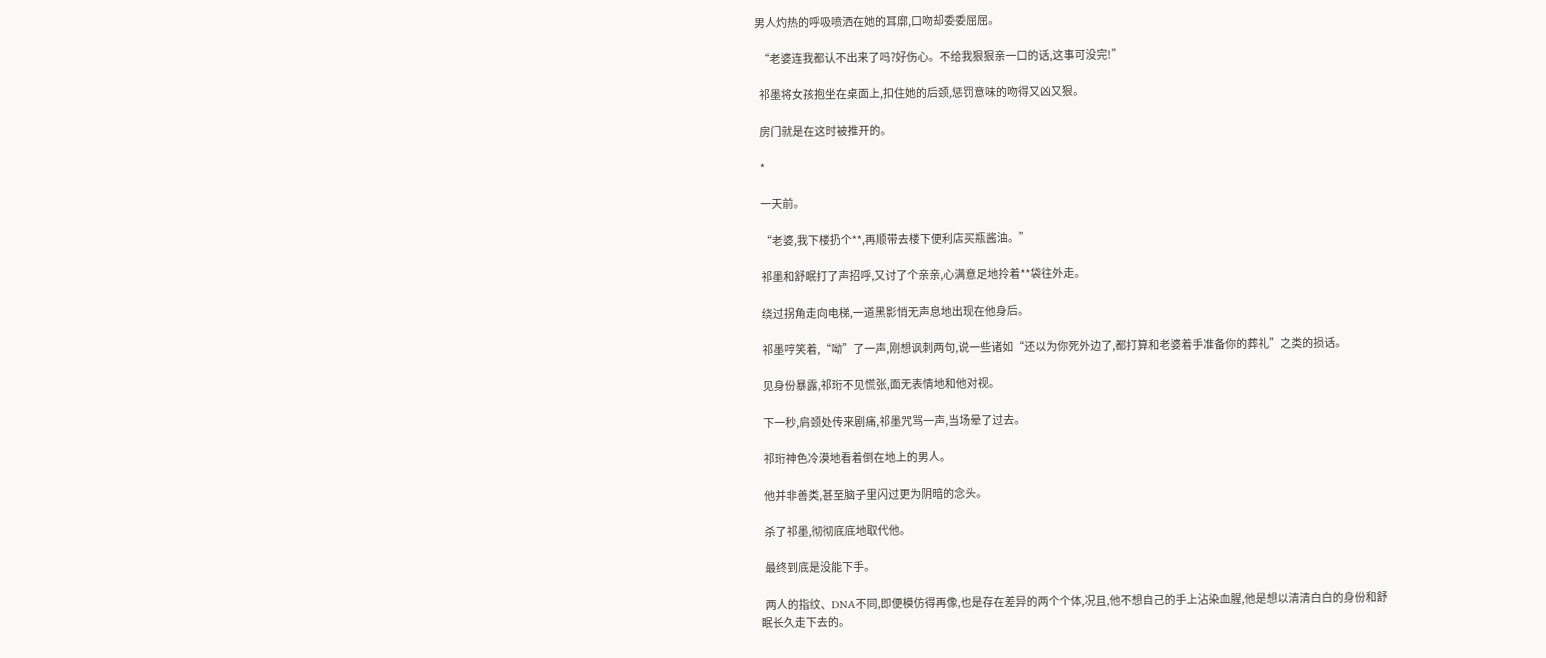男人灼热的呼吸喷洒在她的耳廓,口吻却委委屈屈。

  “老婆连我都认不出来了吗?好伤心。不给我狠狠亲一口的话,这事可没完!”

  祁墨将女孩抱坐在桌面上,扣住她的后颈,惩罚意味的吻得又凶又狠。

  房门就是在这时被推开的。

  *

  一天前。

  “老婆,我下楼扔个**,再顺带去楼下便利店买瓶酱油。”

  祁墨和舒眠打了声招呼,又讨了个亲亲,心满意足地拎着**袋往外走。

  绕过拐角走向电梯,一道黑影悄无声息地出现在他身后。

  祁墨哼笑着,“呦”了一声,刚想讽刺两句,说一些诸如“还以为你死外边了,都打算和老婆着手准备你的葬礼”之类的损话。

  见身份暴露,祁珩不见慌张,面无表情地和他对视。

  下一秒,肩颈处传来剧痛,祁墨咒骂一声,当场晕了过去。

  祁珩神色冷漠地看着倒在地上的男人。

  他并非善类,甚至脑子里闪过更为阴暗的念头。

  杀了祁墨,彻彻底底地取代他。

  最终到底是没能下手。

  两人的指纹、DNA不同,即便模仿得再像,也是存在差异的两个个体,况且,他不想自己的手上沾染血腥,他是想以清清白白的身份和舒眠长久走下去的。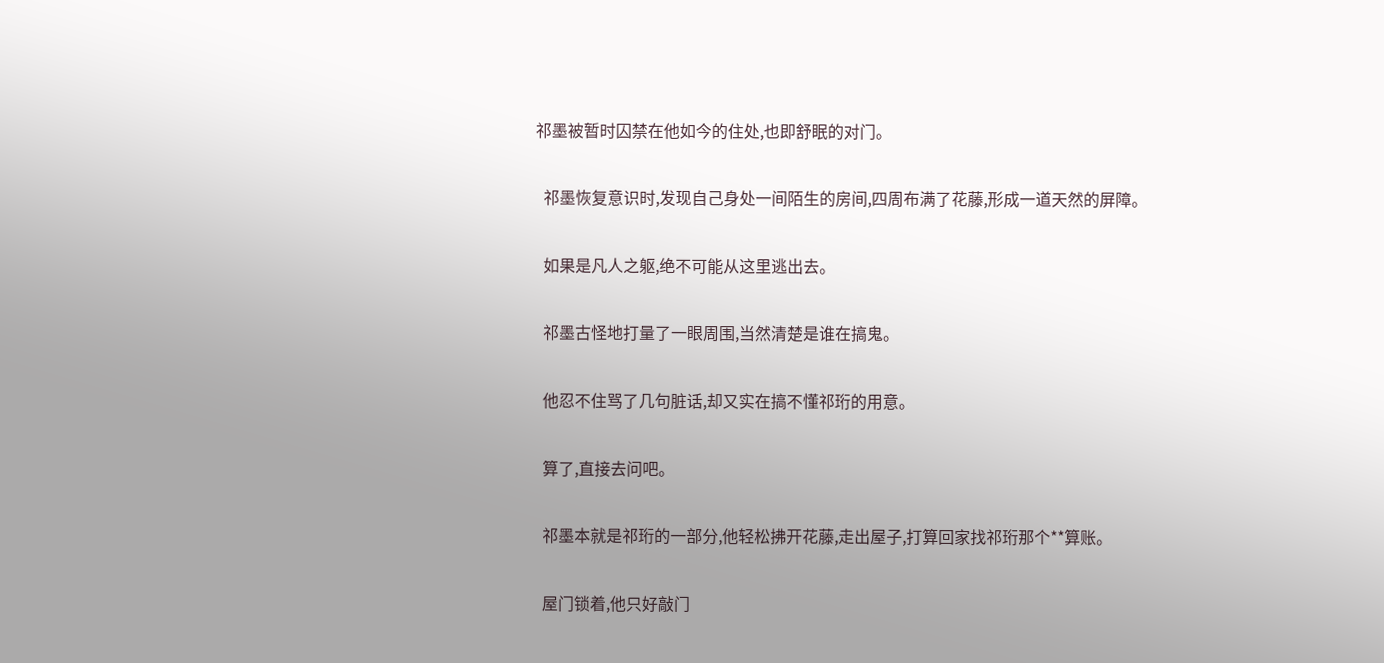祁墨被暂时囚禁在他如今的住处,也即舒眠的对门。

  祁墨恢复意识时,发现自己身处一间陌生的房间,四周布满了花藤,形成一道天然的屏障。

  如果是凡人之躯,绝不可能从这里逃出去。

  祁墨古怪地打量了一眼周围,当然清楚是谁在搞鬼。

  他忍不住骂了几句脏话,却又实在搞不懂祁珩的用意。

  算了,直接去问吧。

  祁墨本就是祁珩的一部分,他轻松拂开花藤,走出屋子,打算回家找祁珩那个**算账。

  屋门锁着,他只好敲门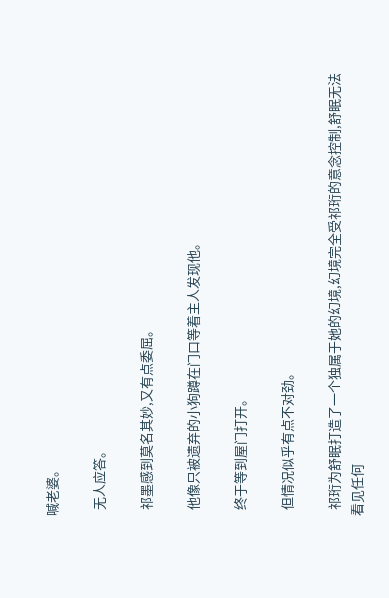喊老婆。

  无人应答。

  祁墨感到莫名其妙,又有点委屈。

  他像只被遗弃的小狗蹲在门口等着主人发现他。

  终于等到屋门打开。

  但情况似乎有点不对劲。

  祁珩为舒眠打造了一个独属于她的幻境,幻境完全受祁珩的意念控制,舒眠无法看见任何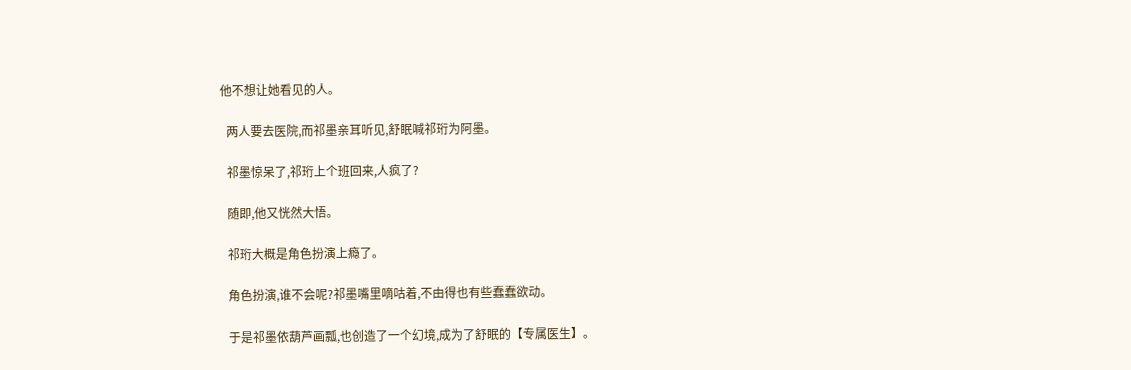他不想让她看见的人。

  两人要去医院,而祁墨亲耳听见,舒眠喊祁珩为阿墨。

  祁墨惊呆了,祁珩上个班回来,人疯了?

  随即,他又恍然大悟。

  祁珩大概是角色扮演上瘾了。

  角色扮演,谁不会呢?祁墨嘴里嘀咕着,不由得也有些蠢蠢欲动。

  于是祁墨依葫芦画瓢,也创造了一个幻境,成为了舒眠的【专属医生】。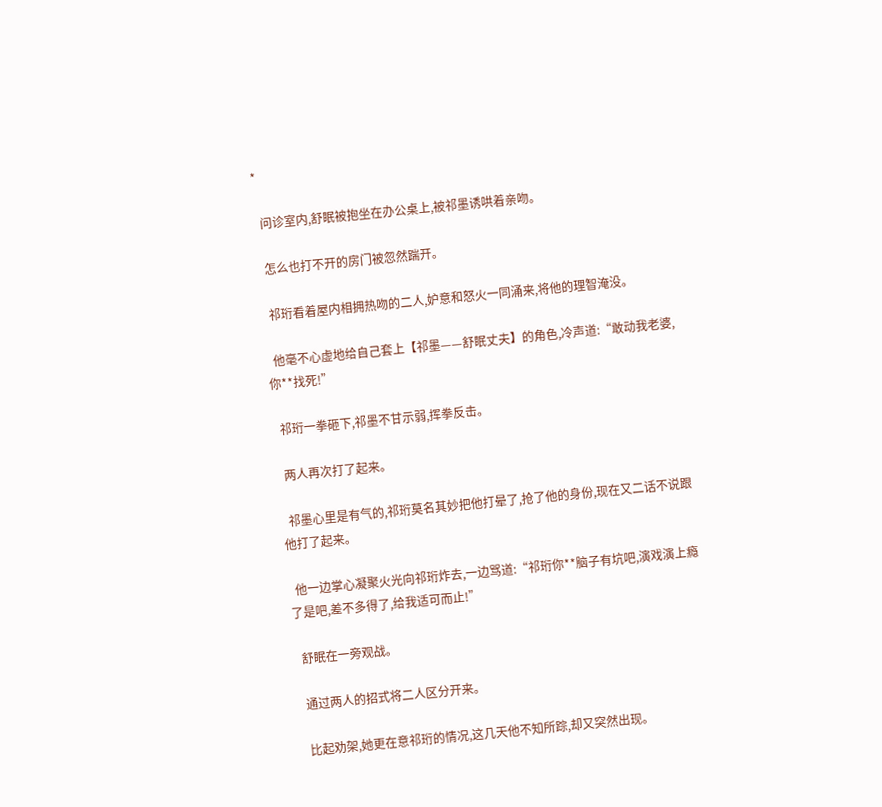*

  问诊室内,舒眠被抱坐在办公桌上,被祁墨诱哄着亲吻。

  怎么也打不开的房门被忽然踹开。

  祁珩看着屋内相拥热吻的二人,妒意和怒火一同涌来,将他的理智淹没。

  他毫不心虚地给自己套上【祁墨——舒眠丈夫】的角色,冷声道:“敢动我老婆,你**找死!”

  祁珩一拳砸下,祁墨不甘示弱,挥拳反击。

  两人再次打了起来。

  祁墨心里是有气的,祁珩莫名其妙把他打晕了,抢了他的身份,现在又二话不说跟他打了起来。

  他一边掌心凝聚火光向祁珩炸去,一边骂道:“祁珩你**脑子有坑吧,演戏演上瘾了是吧,差不多得了,给我适可而止!”

  舒眠在一旁观战。

  通过两人的招式将二人区分开来。

  比起劝架,她更在意祁珩的情况,这几天他不知所踪,却又突然出现。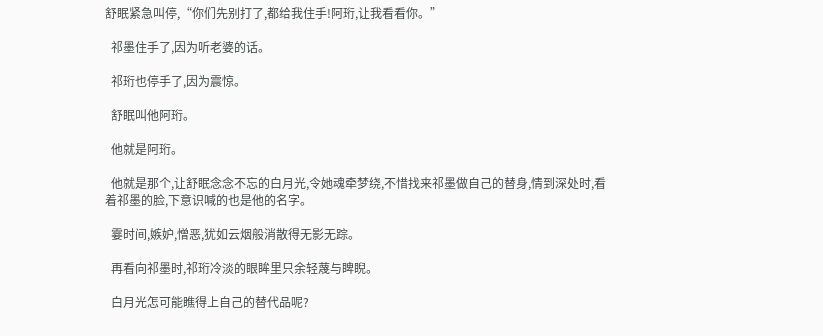舒眠紧急叫停,“你们先别打了,都给我住手!阿珩,让我看看你。”

  祁墨住手了,因为听老婆的话。

  祁珩也停手了,因为震惊。

  舒眠叫他阿珩。

  他就是阿珩。

  他就是那个,让舒眠念念不忘的白月光,令她魂牵梦绕,不惜找来祁墨做自己的替身,情到深处时,看着祁墨的脸,下意识喊的也是他的名字。

  霎时间,嫉妒,憎恶,犹如云烟般消散得无影无踪。

  再看向祁墨时,祁珩冷淡的眼眸里只余轻蔑与睥睨。

  白月光怎可能瞧得上自己的替代品呢?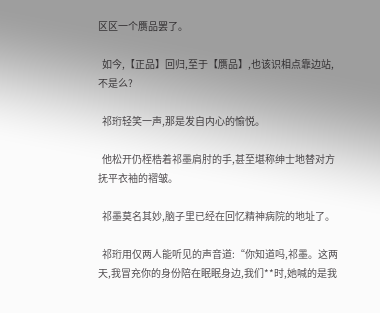区区一个赝品罢了。

  如今,【正品】回归,至于【赝品】,也该识相点靠边站,不是么?

  祁珩轻笑一声,那是发自内心的愉悦。

  他松开仍桎梏着祁墨肩肘的手,甚至堪称绅士地替对方抚平衣袖的褶皱。

  祁墨莫名其妙,脑子里已经在回忆精神病院的地址了。

  祁珩用仅两人能听见的声音道:“你知道吗,祁墨。这两天,我冒充你的身份陪在眠眠身边,我们**时,她喊的是我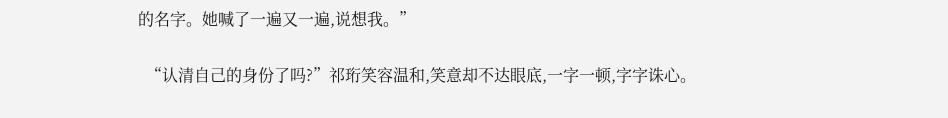的名字。她喊了一遍又一遍,说想我。”

  “认清自己的身份了吗?”祁珩笑容温和,笑意却不达眼底,一字一顿,字字诛心。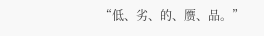“低、劣、的、赝、品。”